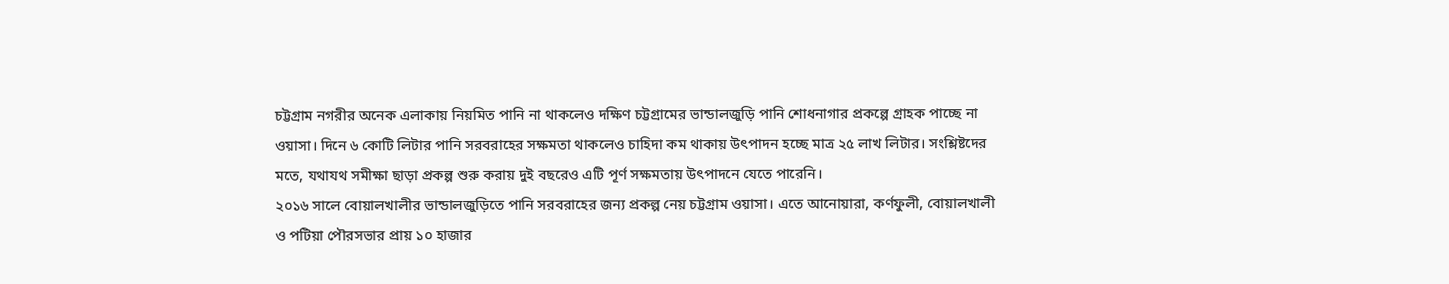চট্টগ্রাম নগরীর অনেক এলাকায় নিয়মিত পানি না থাকলেও দক্ষিণ চট্টগ্রামের ভান্ডালজুড়ি পানি শোধনাগার প্রকল্পে গ্রাহক পাচ্ছে না ওয়াসা। দিনে ৬ কোটি লিটার পানি সরবরাহের সক্ষমতা থাকলেও চাহিদা কম থাকায় উৎপাদন হচ্ছে মাত্র ২৫ লাখ লিটার। সংশ্লিষ্টদের মতে, যথাযথ সমীক্ষা ছাড়া প্রকল্প শুরু করায় দুই বছরেও এটি পূর্ণ সক্ষমতায় উৎপাদনে যেতে পারেনি।
২০১৬ সালে বোয়ালখালীর ভান্ডালজুড়িতে পানি সরবরাহের জন্য প্রকল্প নেয় চট্টগ্রাম ওয়াসা। এতে আনোয়ারা, কর্ণফুলী, বোয়ালখালী ও পটিয়া পৌরসভার প্রায় ১০ হাজার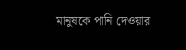মানুষকে পানি দেওয়ার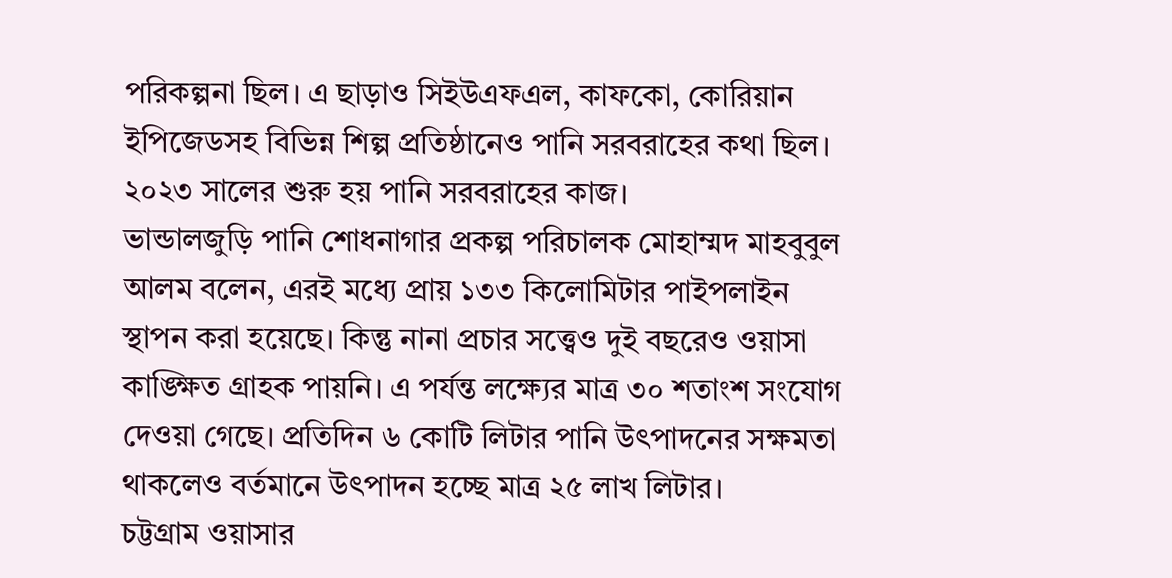পরিকল্পনা ছিল। এ ছাড়াও সিইউএফএল, কাফকো, কোরিয়ান ইপিজেডসহ বিভিন্ন শিল্প প্রতিষ্ঠানেও পানি সরবরাহের কথা ছিল। ২০২৩ সালের শুরু হয় পানি সরবরাহের কাজ।
ভান্ডালজুড়ি পানি শোধনাগার প্রকল্প পরিচালক মোহাম্মদ মাহবুবুল আলম বলেন, এরই মধ্যে প্রায় ১৩৩ কিলোমিটার পাইপলাইন স্থাপন করা হয়েছে। কিন্তু নানা প্রচার সত্ত্বেও দুই বছরেও ওয়াসা কাঙ্ক্ষিত গ্রাহক পায়নি। এ পর্যন্ত লক্ষ্যের মাত্র ৩০ শতাংশ সংযোগ দেওয়া গেছে। প্রতিদিন ৬ কোটি লিটার পানি উৎপাদনের সক্ষমতা থাকলেও বর্তমানে উৎপাদন হচ্ছে মাত্র ২৫ লাখ লিটার।
চট্টগ্রাম ওয়াসার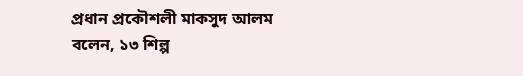প্রধান প্রকৌশলী মাকসুদ আলম বলেন, ১৩ শিল্প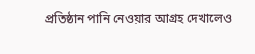প্রতিষ্ঠান পানি নেওয়ার আগ্রহ দেখালেও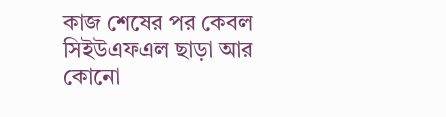কাজ শেষের পর কেবল সিইউএফএল ছাড়া আর কোনো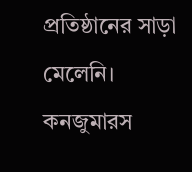প্রতিষ্ঠানের সাড়া মেলেনি।
কনজুমারস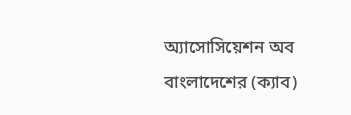অ্যাসোসিয়েশন অব বাংলাদেশের (ক্যাব)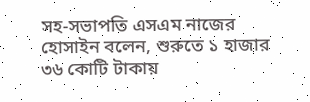সহ-সভাপতি এসএম নাজের হোসাইন বলেন, শুরুতে ১ হাজার ৩৬ কোটি টাকায়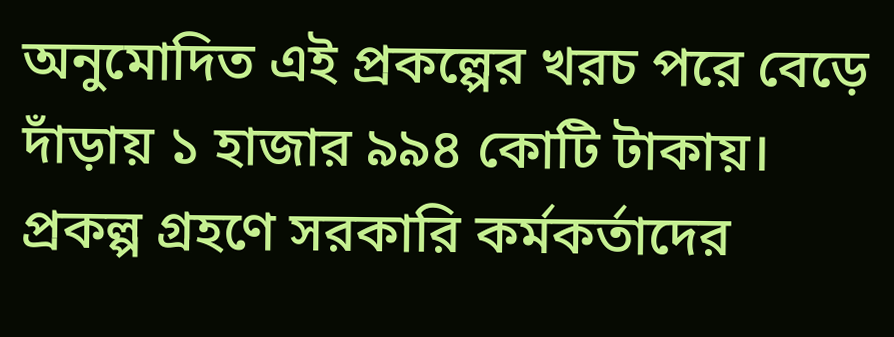অনুমোদিত এই প্রকল্পের খরচ পরে বেড়ে দাঁড়ায় ১ হাজার ৯৯৪ কোটি টাকায়। প্রকল্প গ্রহণে সরকারি কর্মকর্তাদের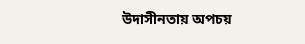উদাসীনতায় অপচয়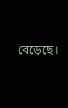বেড়েছে।